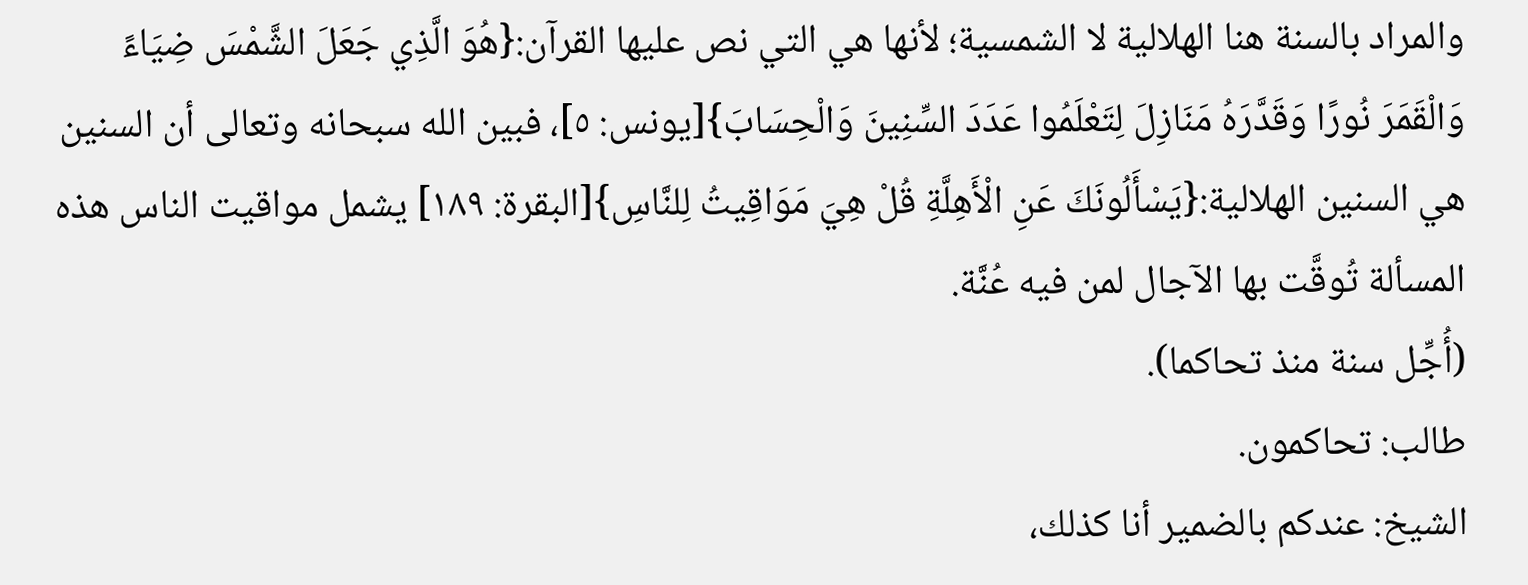والمراد بالسنة هنا الهلالية لا الشمسية؛ لأنها هي التي نص عليها القرآن:{هُوَ الَّذِي جَعَلَ الشَّمْسَ ضِيَاءً وَالْقَمَرَ نُورًا وَقَدَّرَهُ مَنَازِلَ لِتَعْلَمُوا عَدَدَ السِّنِينَ وَالْحِسَابَ}[يونس: ٥]، فبين الله سبحانه وتعالى أن السنين هي السنين الهلالية:{يَسْأَلُونَكَ عَنِ الْأَهِلَّةِ قُلْ هِيَ مَوَاقِيتُ لِلنَّاسِ}[البقرة: ١٨٩] يشمل مواقيت الناس هذه المسألة تُوقَّت بها الآجال لمن فيه عُنَّة.
(أُجِّل سنة منذ تحاكما).
طالب: تحاكمون.
الشيخ: عندكم بالضمير أنا كذلك،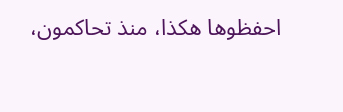احفظوها هكذا، منذ تحاكمون،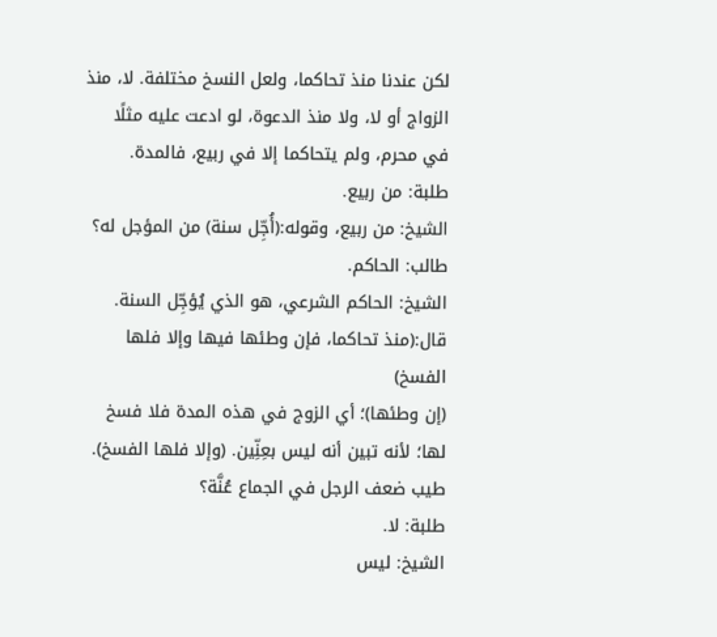لكن عندنا منذ تحاكما، ولعل النسخ مختلفة. لا، منذ الزواج أو لا، ولا منذ الدعوة، لو ادعت عليه مثلًا في محرم، ولم يتحاكما إلا في ربيع، فالمدة.
طلبة: من ربيع.
الشيخ: من ربيع، وقوله:(أُجِّل سنة) من المؤجل له؟
طالب: الحاكم.
الشيخ: الحاكم الشرعي، هو الذي يُؤجِّل السنة.
قال:(منذ تحاكما، فإن وطئها فيها وإلا فلها الفسخ)
(إن وطئها)؛ أي الزوج في هذه المدة فلا فسخ لها؛ لأنه تبين أنه ليس بعِنِّين. (وإلا فلها الفسخ). طيب ضعف الرجل في الجماع عُنَّة؟
طلبة: لا.
الشيخ: ليس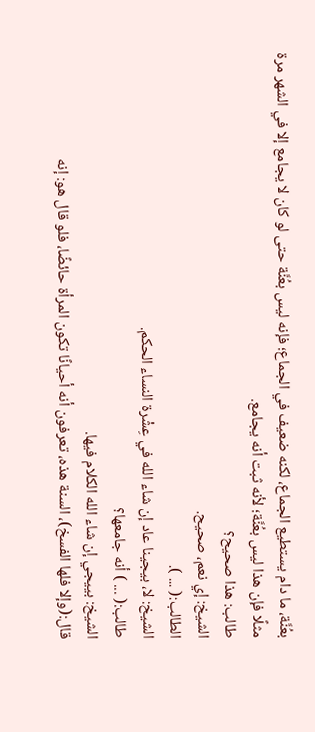بعُنَّة، ما دام يستطيع الجماع، لكنه ضعيف في الجماع؛ فإنه ليس بعُنَّة حتى لو كان لا يجامع إلا في الشهر مرة مثلًا فإن هذا ليس بعُنَّة؛ لأنه ثبت أنه يجامع.
طالب: هذا صحيح؟
الشيخ: إي نعم، صحيح.
الطالب:( ... ).
الشيخ: لا، بيجينا عاد إن شاء الله في عِشْرة النساء الحكم.
طالب:( ... ) أنه جامعها؟
الشيخ: بييجي إن شاء الله الكلام فيها.
قال:(وإلا فلها الفسخ)، السنة هذه، تعرفون أنه أحيانًا تكون المرأة حائضًا، فلو قال هو: إنه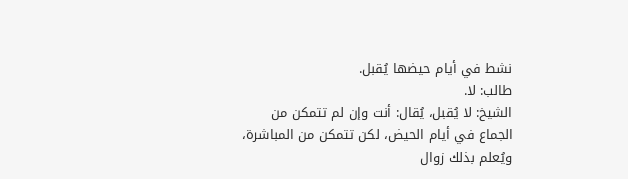نشط في أيام حيضها يُقبل.
طالب: لا.
الشيخ: لا يُقبل، يُقال: أنت وإن لم تتمكن من الجماع في أيام الحيض، لكن تتمكن من المباشرة، ويُعلم بذلك زوال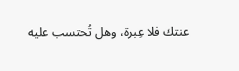عنتك فلا عِبرة، وهل تُحتسب عليه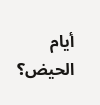أيام الحيض؟